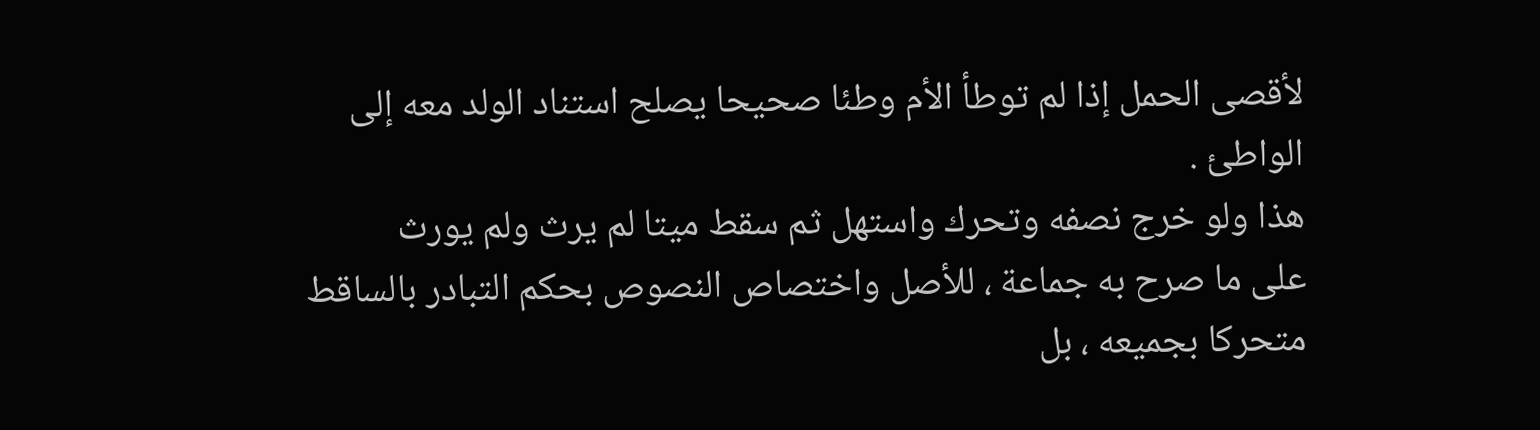لأقصى الحمل إذا لم توطأ الأم وطئا صحيحا يصلح استناد الولد معه إلى
الواطئ .
هذا ولو خرج نصفه وتحرك واستهل ثم سقط ميتا لم يرث ولم يورث
على ما صرح به جماعة ، للأصل واختصاص النصوص بحكم التبادر بالساقط
متحركا بجميعه ، بل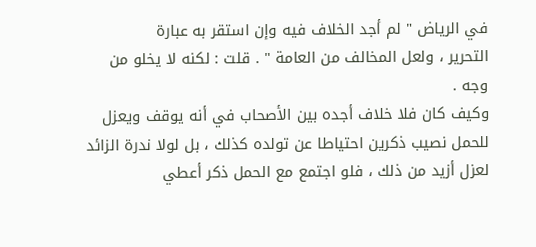في الرياض " لم أجد الخلاف فيه وإن استقر به عبارة
التحرير ، ولعل المخالف من العامة " . قلت : لكنه لا يخلو من وجه .
وكيف كان فلا خلاف أجده بين الأصحاب في أنه يوقف ويعزل
للحمل نصيب ذكرين احتياطا عن تولده كذلك ، بل لولا ندرة الزائد
لعزل أزيد من ذلك ، فلو اجتمع مع الحمل ذكر أعطي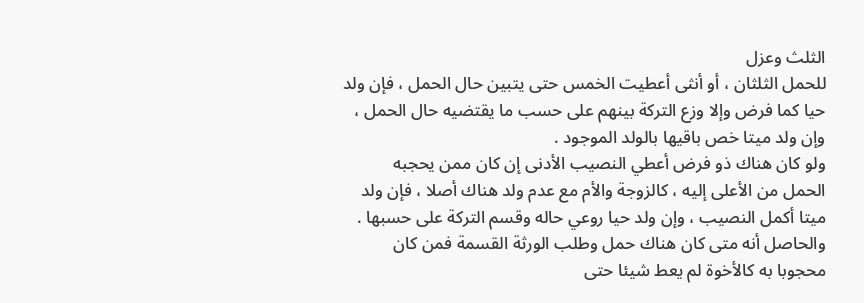الثلث وعزل
للحمل الثلثان ، أو أنثى أعطيت الخمس حتى يتبين حال الحمل ، فإن ولد
حيا كما فرض وإلا وزع التركة بينهم على حسب ما يقتضيه حال الحمل ،
وإن ولد ميتا خص باقيها بالولد الموجود .
ولو كان هناك ذو فرض أعطي النصيب الأدنى إن كان ممن يحجبه
الحمل من الأعلى إليه ، كالزوجة والأم مع عدم ولد هناك أصلا ، فإن ولد
ميتا أكمل النصيب ، وإن ولد حيا روعي حاله وقسم التركة على حسبها .
والحاصل أنه متى كان هناك حمل وطلب الورثة القسمة فمن كان
محجوبا به كالأخوة لم يعط شيئا حتى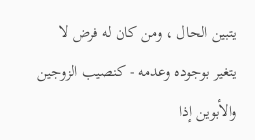يتبين الحال ، ومن كان له فرض لا
يتغير بوجوده وعدمه - كنصيب الزوجين والأبوين إذا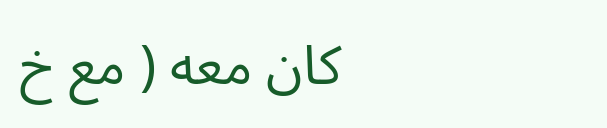كان معه ( مع خ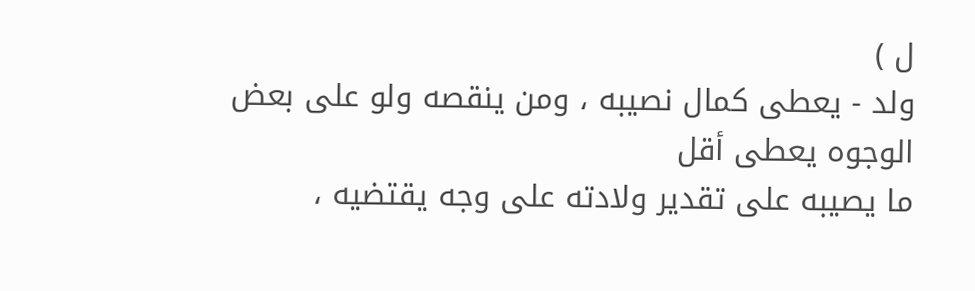ل )
ولد - يعطى كمال نصيبه ، ومن ينقصه ولو على بعض الوجوه يعطى أقل
ما يصيبه على تقدير ولادته على وجه يقتضيه ،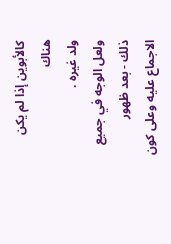كالأبوين إذا لم يكن هناك
ولد غيره .
ولعل الوجه في جميع ذلك - بعد ظهور الاجماع عليه وعلى كون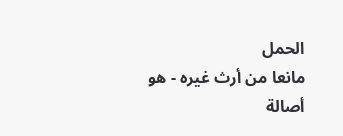الحمل
مانعا من أرث غيره - هو أصالة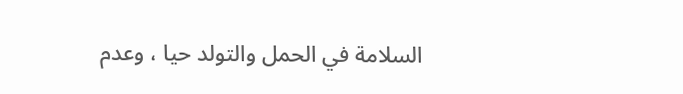السلامة في الحمل والتولد حيا ، وعدم